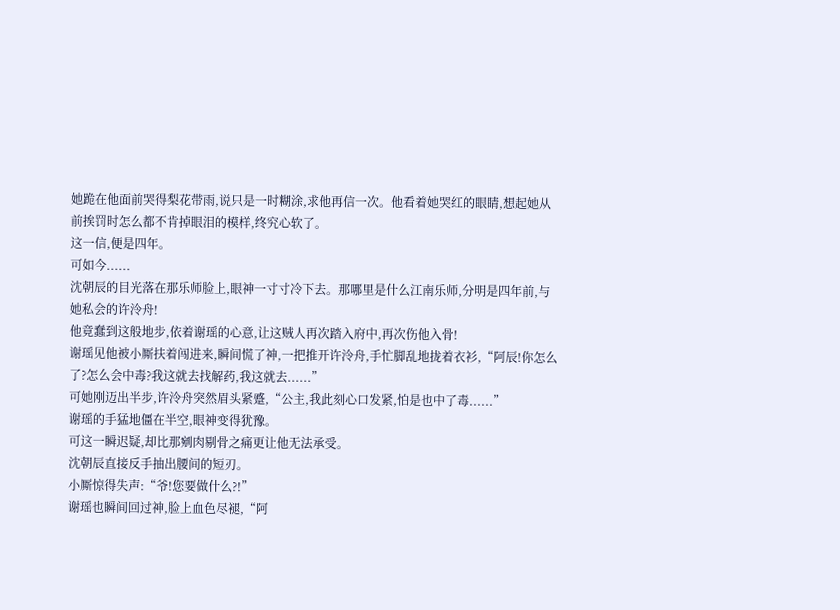她跪在他面前哭得梨花带雨,说只是一时糊涂,求他再信一次。他看着她哭红的眼睛,想起她从前挨罚时怎么都不肯掉眼泪的模样,终究心软了。
这一信,便是四年。
可如今......
沈朝辰的目光落在那乐师脸上,眼神一寸寸冷下去。那哪里是什么江南乐师,分明是四年前,与她私会的许泠舟!
他竟蠢到这般地步,依着谢瑶的心意,让这贼人再次踏入府中,再次伤他入骨!
谢瑶见他被小厮扶着闯进来,瞬间慌了神,一把推开许泠舟,手忙脚乱地拢着衣衫,“阿辰!你怎么了?怎么会中毒?我这就去找解药,我这就去......”
可她刚迈出半步,许泠舟突然眉头紧蹙,“公主,我此刻心口发紧,怕是也中了毒......”
谢瑶的手猛地僵在半空,眼神变得犹豫。
可这一瞬迟疑,却比那剜肉剔骨之痛更让他无法承受。
沈朝辰直接反手抽出腰间的短刃。
小厮惊得失声:“爷!您要做什么?!”
谢瑶也瞬间回过神,脸上血色尽褪,“阿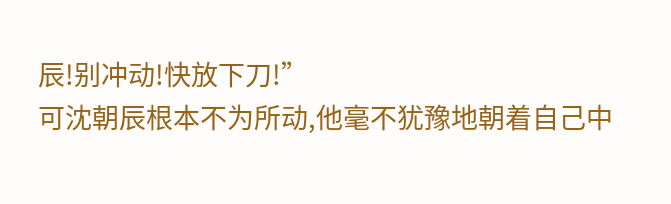辰!别冲动!快放下刀!”
可沈朝辰根本不为所动,他毫不犹豫地朝着自己中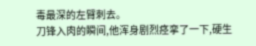毒最深的左臂刺去。
刀锋入肉的瞬间,他浑身剧烈痉挛了一下,硬生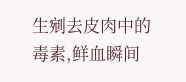生剜去皮肉中的毒素,鲜血瞬间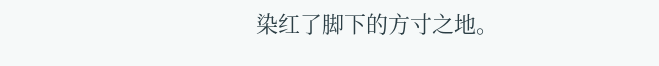染红了脚下的方寸之地。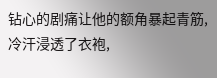钻心的剧痛让他的额角暴起青筋,冷汗浸透了衣袍,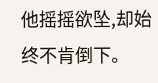他摇摇欲坠,却始终不肯倒下。